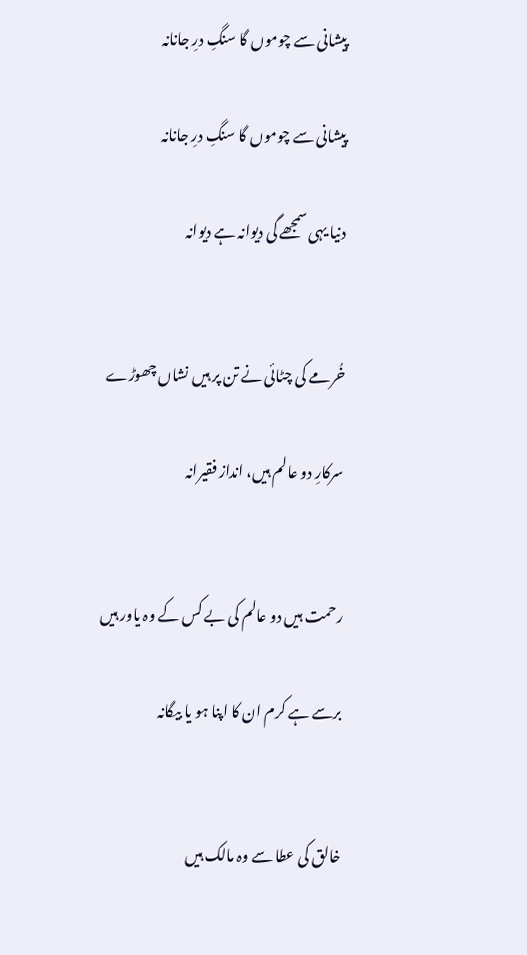پیشانی سے چوموں گا سنگِ درِ جانانہ

پیشانی سے چوموں گا سنگِ درِ جانانہ

دنیا یہی سمجھے گی دیوانہ ہے دیوانہ


خُرمے کی چٹائی نے تن پر ہیں نشاں چھوڑے

سرکارِ دو عالم ہیں، انداز فقیرانہ


رحمت ہیں دو عالم کی بے کس کے وہ یاور ہیں

برسے ہے کرم ان کا اپنا ہو یا بیگانہ


خالق کی عطا سے وہ مالک ہیں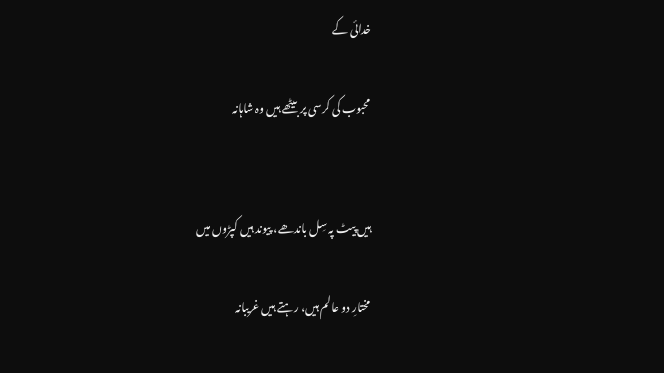خدائی کے

محبوب کی کرسی پر بیٹھے ہیں وہ شاہانہ


ہیں پیٹ پہ سِل باندھے، پیوند ہیں کپڑوں میں

مختارِ دو عالم ہیں، رہتے ہیں غریبانہ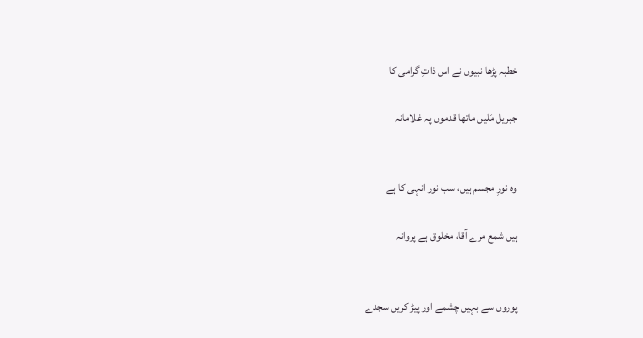خطبہ پڑھا نبیوں نے اس ذاتِ گرامی کا

جبریل مَلیں ماتھا قدموں پہ غلامانہ


وہ نورِ مجسم ہیں، سب نور انہی کا ہے

ہیں شمع مرے آقا، مخلوق ہے پروانہ


پوروں سے بہیں چشمے اور پیڑ کریں سجدے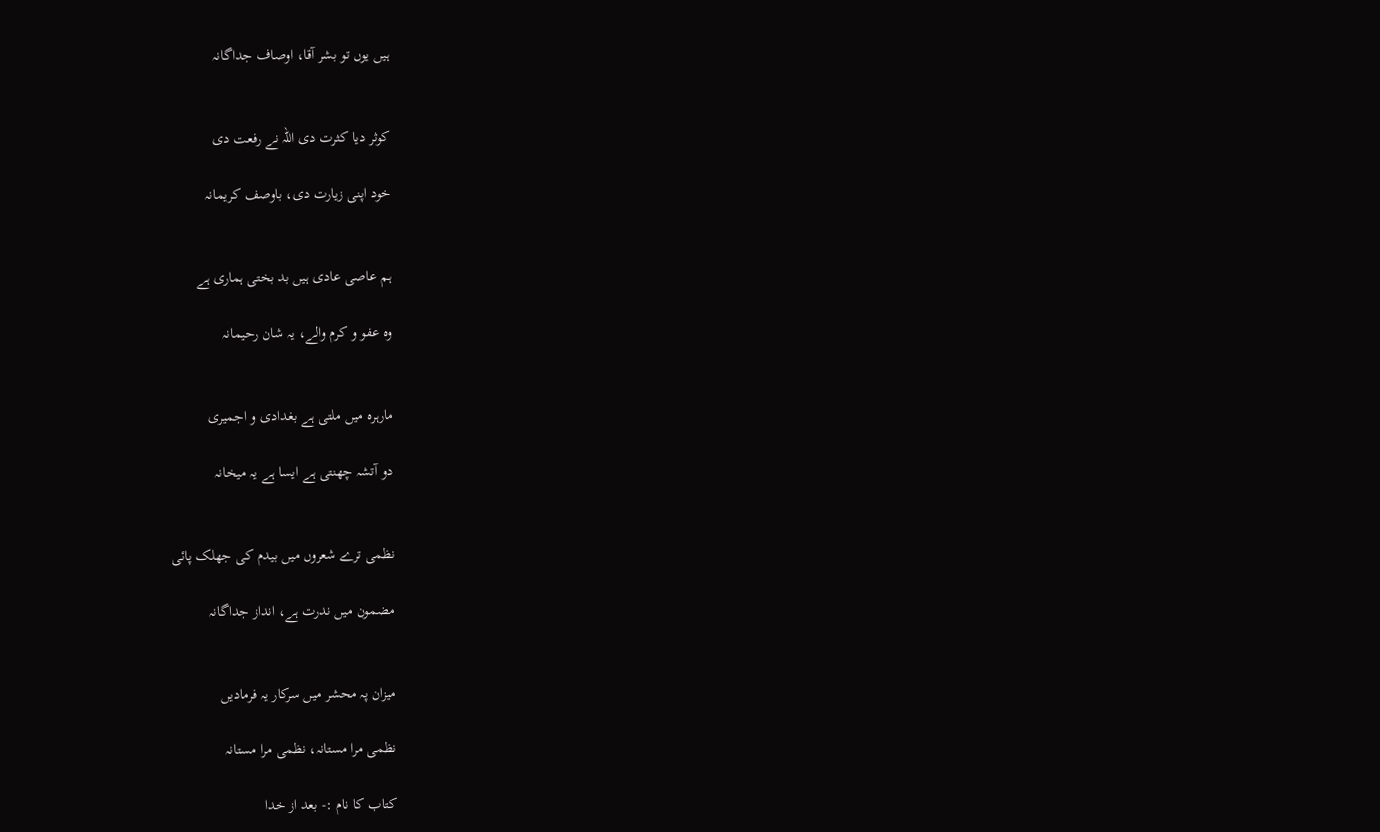ہیں یوں تو بشر آقا، اوصاف جداگانہ


کوثر دیا کثرت دی اللہ نے رفعت دی

خود اپنی زیارت دی، باوصف کریمانہ


ہم عاصی عادی ہیں بد بختی ہماری ہے

وہ عفو و کرم والے، یہ شان رحیمانہ


مارہرہ میں ملتی ہے بغدادی و اجمیری

دو آتشہ چھنتی ہے ایسا ہے یہ میخانہ


نظمی ترے شعروں میں بیدم کی جھلک پائی

مضمون میں ندرت ہے، انداز جداگانہ


میزان پہ محشر میں سرکار یہ فرمادیں

نظمی مرا مستانہ، نظمی مرا مستانہ

کتاب کا نام :- بعد از خدا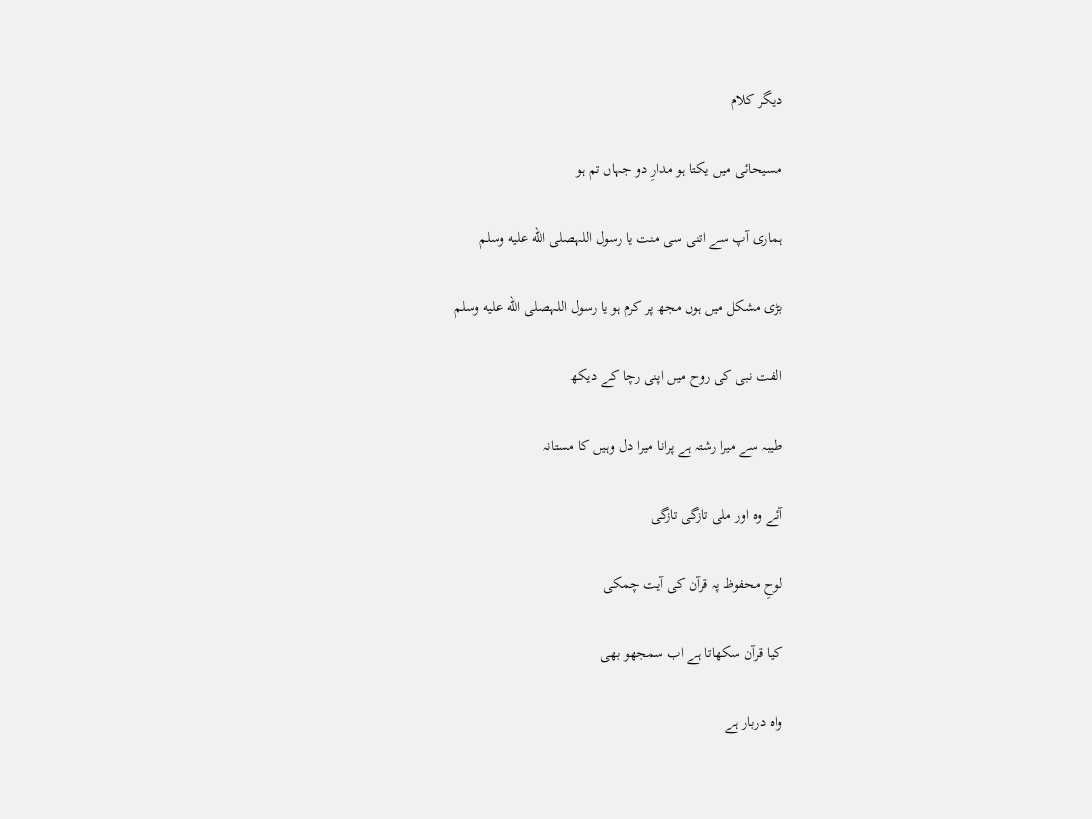دیگر کلام

مسیحائی میں یکتا ہو مدارِ دو جہاں تم ہو

ہماری آپ سے اتنی سی منت یا رسول اللہصلى الله عليه وسلم

بڑی مشکل میں ہوں مجھ پر کرم ہو یا رسول اللہصلى الله عليه وسلم

الفت نبی کی روح میں اپنی رچا کے دیکھ

طیبہ سے میرا رشتہ ہے پرانا میرا دل وہیں کا مستانہ

آئے وہ اور ملی تازگی تازگی

لوحِ محفوظ پہ قرآن کی آیت چمکی

کیا قرآن سکھاتا ہے اب سمجھو بھی

واہ دربار ہے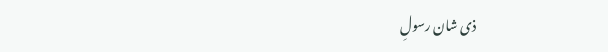ذی شان رسولِ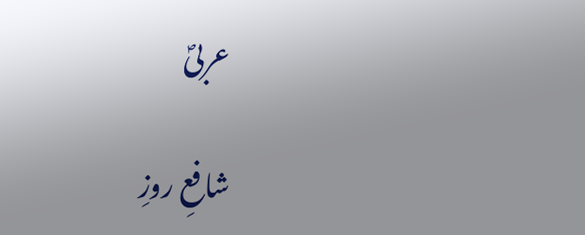عربیؐ

شافعِ روزِ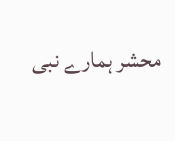محشر ہمارے نبی